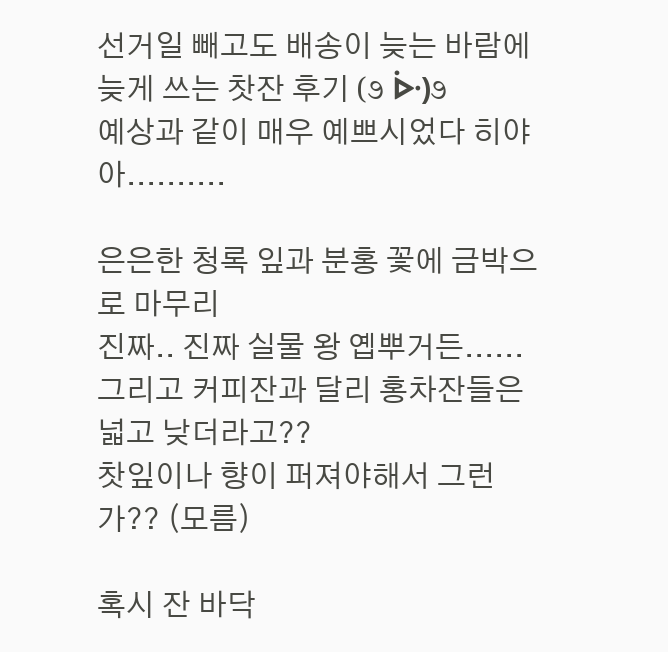선거일 빼고도 배송이 늦는 바람에 늦게 쓰는 찻잔 후기 (૭ ᐕ)૭
예상과 같이 매우 예쁘시었다 히야아..........

은은한 청록 잎과 분홍 꽃에 금박으로 마무리
진짜.. 진짜 실물 왕 옙뿌거든......
그리고 커피잔과 달리 홍차잔들은 넓고 낮더라고??
찻잎이나 향이 퍼져야해서 그런가?? (모름)

혹시 잔 바닥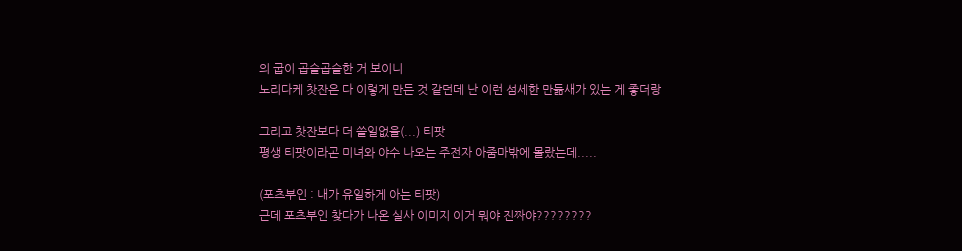의 굽이 곱슬곱슬한 거 보이니
노리다케 찻잔은 다 이렇게 만든 것 같던데 난 이런 섬세한 만듦새가 있는 게 좋더랑

그리고 찻잔보다 더 쓸일없을(...) 티팟
평생 티팟이라곤 미녀와 야수 나오는 주전자 아줌마밖에 몰랐는데.....

(포츠부인 : 내가 유일하게 아는 티팟)
근데 포츠부인 찾다가 나온 실사 이미지 이거 뭐야 진짜야????????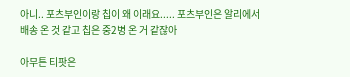아니.. 포츠부인이랑 칩이 왜 이래요..... 포츠부인은 알리에서 배송 온 것 같고 칩은 중2병 온 거 같잖아

아무튼 티팟은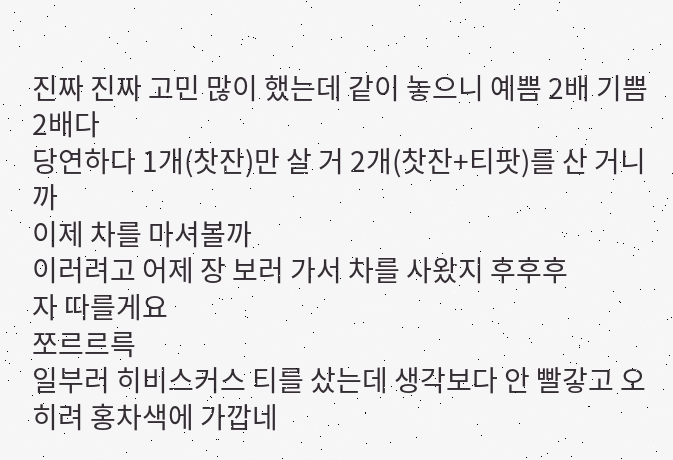진짜 진짜 고민 많이 했는데 같이 놓으니 예쁨 2배 기쁨 2배다
당연하다 1개(찻잔)만 살 거 2개(찻잔+티팟)를 산 거니까
이제 차를 마셔볼까
이러려고 어제 장 보러 가서 차를 사왔지 후후후
자 따를게요
쪼르르륵
일부러 히비스커스 티를 샀는데 생각보다 안 빨갛고 오히려 홍차색에 가깝네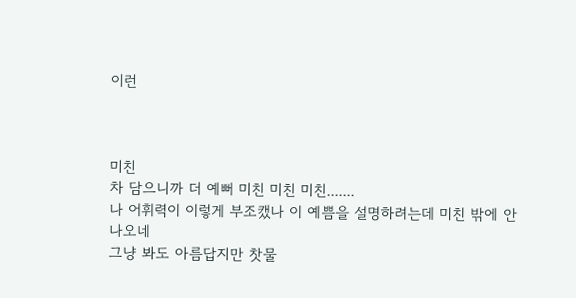이런



미친
차 담으니까 더 예뻐 미친 미친 미친.......
나 어휘력이 이렇게 부조캤나 이 예쁨을 설명하려는데 미친 밖에 안 나오네
그냥 봐도 아름답지만 찻물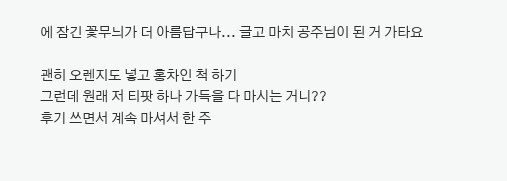에 잠긴 꽃무늬가 더 아름답구나... 글고 마치 공주님이 된 거 가타요

괜히 오렌지도 넣고 홍차인 척 하기
그런데 원래 저 티팟 하나 가득을 다 마시는 거니??
후기 쓰면서 계속 마셔서 한 주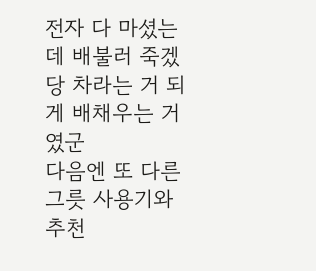전자 다 마셨는데 배불러 죽겠당 차라는 거 되게 배채우는 거였군
다음엔 또 다른 그릇 사용기와 추천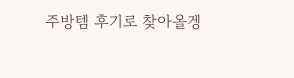주방템 후기로 찾아올겡